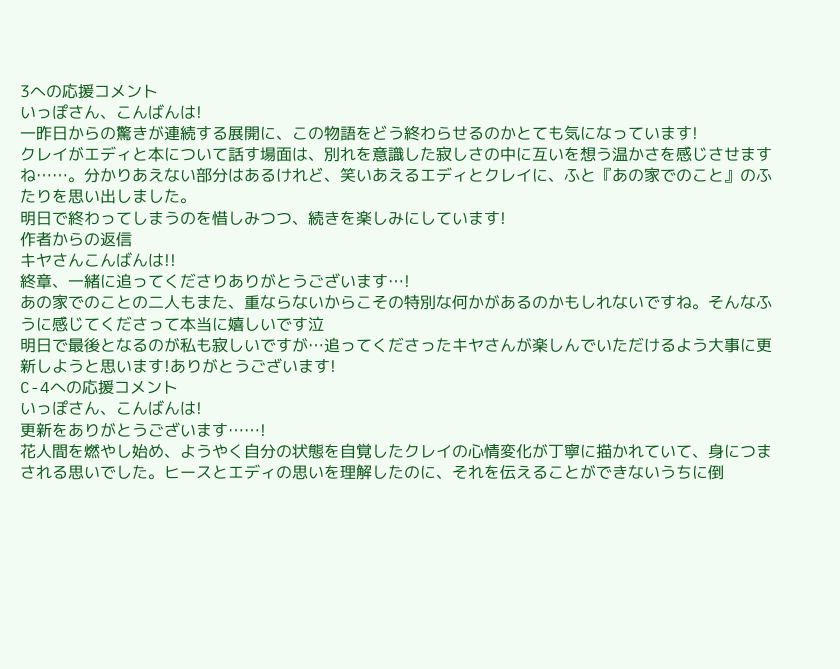3への応援コメント
いっぽさん、こんばんは!
一昨日からの驚きが連続する展開に、この物語をどう終わらせるのかとても気になっています!
クレイがエディと本について話す場面は、別れを意識した寂しさの中に互いを想う温かさを感じさせますね……。分かりあえない部分はあるけれど、笑いあえるエディとクレイに、ふと『あの家でのこと』のふたりを思い出しました。
明日で終わってしまうのを惜しみつつ、続きを楽しみにしています!
作者からの返信
キヤさんこんばんは!!
終章、一緒に追ってくださりありがとうございます…!
あの家でのことの二人もまた、重ならないからこその特別な何かがあるのかもしれないですね。そんなふうに感じてくださって本当に嬉しいです泣
明日で最後となるのが私も寂しいですが…追ってくださったキヤさんが楽しんでいただけるよう大事に更新しようと思います!ありがとうございます!
C-4への応援コメント
いっぽさん、こんばんは!
更新をありがとうございます……!
花人間を燃やし始め、ようやく自分の状態を自覚したクレイの心情変化が丁寧に描かれていて、身につまされる思いでした。ヒースとエディの思いを理解したのに、それを伝えることができないうちに倒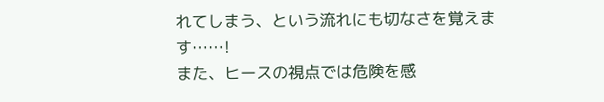れてしまう、という流れにも切なさを覚えます……!
また、ヒースの視点では危険を感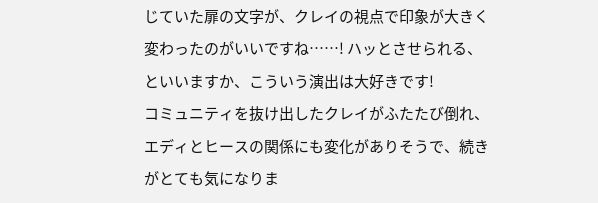じていた扉の文字が、クレイの視点で印象が大きく変わったのがいいですね……! ハッとさせられる、といいますか、こういう演出は大好きです!
コミュニティを抜け出したクレイがふたたび倒れ、エディとヒースの関係にも変化がありそうで、続きがとても気になりま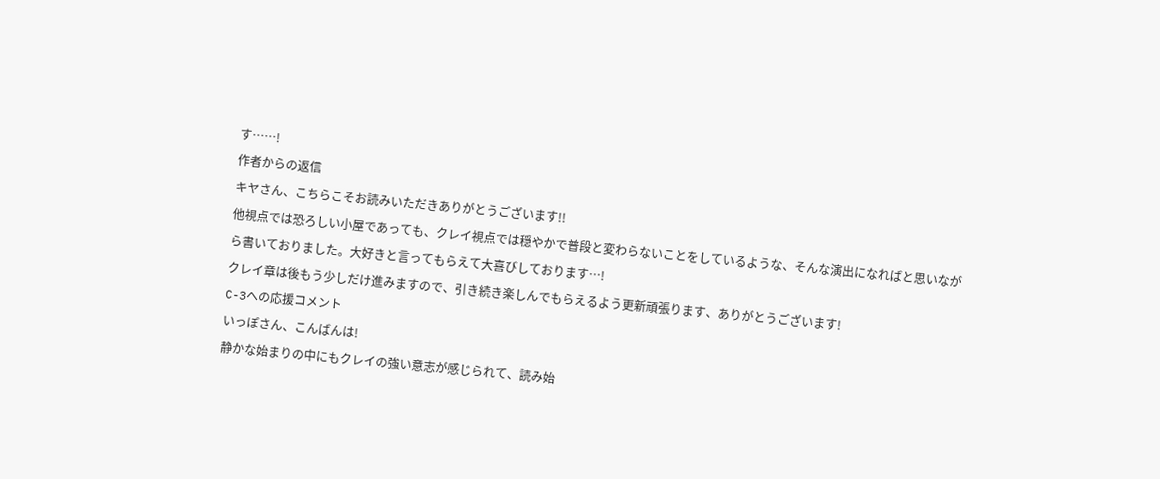す……!
作者からの返信
キヤさん、こちらこそお読みいただきありがとうございます!!
他視点では恐ろしい小屋であっても、クレイ視点では穏やかで普段と変わらないことをしているような、そんな演出になればと思いながら書いておりました。大好きと言ってもらえて大喜びしております…!
クレイ章は後もう少しだけ進みますので、引き続き楽しんでもらえるよう更新頑張ります、ありがとうございます!
C-3への応援コメント
いっぽさん、こんばんは!
静かな始まりの中にもクレイの強い意志が感じられて、読み始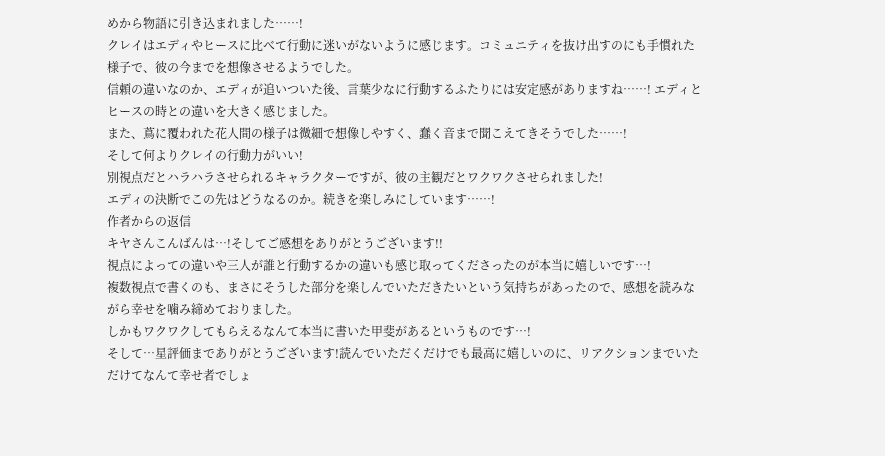めから物語に引き込まれました……!
クレイはエディやヒースに比べて行動に迷いがないように感じます。コミュニティを抜け出すのにも手慣れた様子で、彼の今までを想像させるようでした。
信頼の違いなのか、エディが追いついた後、言葉少なに行動するふたりには安定感がありますね……! エディとヒースの時との違いを大きく感じました。
また、蔦に覆われた花人間の様子は微細で想像しやすく、蠢く音まで聞こえてきそうでした……!
そして何よりクレイの行動力がいい!
別視点だとハラハラさせられるキャラクターですが、彼の主観だとワクワクさせられました!
エディの決断でこの先はどうなるのか。続きを楽しみにしています……!
作者からの返信
キヤさんこんばんは…!そしてご感想をありがとうございます!!
視点によっての違いや三人が誰と行動するかの違いも感じ取ってくださったのが本当に嬉しいです…!
複数視点で書くのも、まさにそうした部分を楽しんでいただきたいという気持ちがあったので、感想を読みながら幸せを噛み締めておりました。
しかもワクワクしてもらえるなんて本当に書いた甲斐があるというものです…!
そして…星評価までありがとうございます!読んでいただくだけでも最高に嬉しいのに、リアクションまでいただけてなんて幸せ者でしょ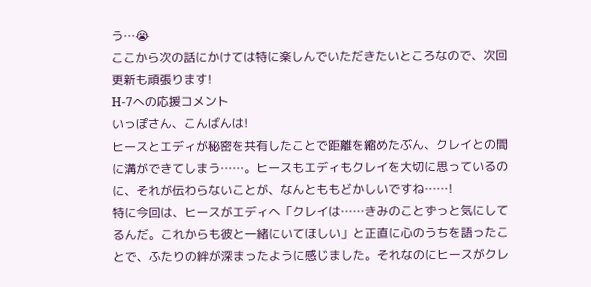う…😭
ここから次の話にかけては特に楽しんでいただきたいところなので、次回更新も頑張ります!
H-7への応援コメント
いっぽさん、こんばんは!
ヒースとエディが秘密を共有したことで距離を縮めたぶん、クレイとの間に溝ができてしまう……。ヒースもエディもクレイを大切に思っているのに、それが伝わらないことが、なんとももどかしいですね……!
特に今回は、ヒースがエディへ「クレイは……きみのことずっと気にしてるんだ。これからも彼と一緒にいてほしい」と正直に心のうちを語ったことで、ふたりの絆が深まったように感じました。それなのにヒースがクレ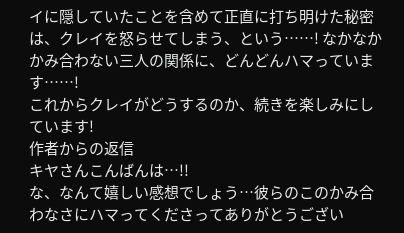イに隠していたことを含めて正直に打ち明けた秘密は、クレイを怒らせてしまう、という……! なかなかかみ合わない三人の関係に、どんどんハマっています……!
これからクレイがどうするのか、続きを楽しみにしています!
作者からの返信
キヤさんこんばんは…!!
な、なんて嬉しい感想でしょう…彼らのこのかみ合わなさにハマってくださってありがとうござい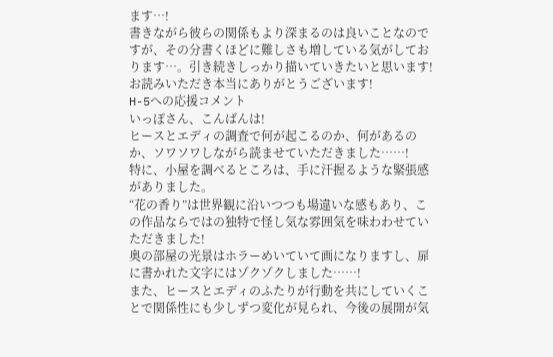ます…!
書きながら彼らの関係もより深まるのは良いことなのですが、その分書くほどに難しさも増している気がしております…。引き続きしっかり描いていきたいと思います!お読みいただき本当にありがとうございます!
H-5への応援コメント
いっぽさん、こんばんは!
ヒースとエディの調査で何が起こるのか、何があるのか、ソワソワしながら読ませていただきました……!
特に、小屋を調べるところは、手に汗握るような緊張感がありました。
“花の香り”は世界観に沿いつつも場違いな感もあり、この作品ならではの独特で怪し気な雰囲気を味わわせていただきました!
奥の部屋の光景はホラーめいていて画になりますし、扉に書かれた文字にはゾクゾクしました……!
また、ヒースとエディのふたりが行動を共にしていくことで関係性にも少しずつ変化が見られ、今後の展開が気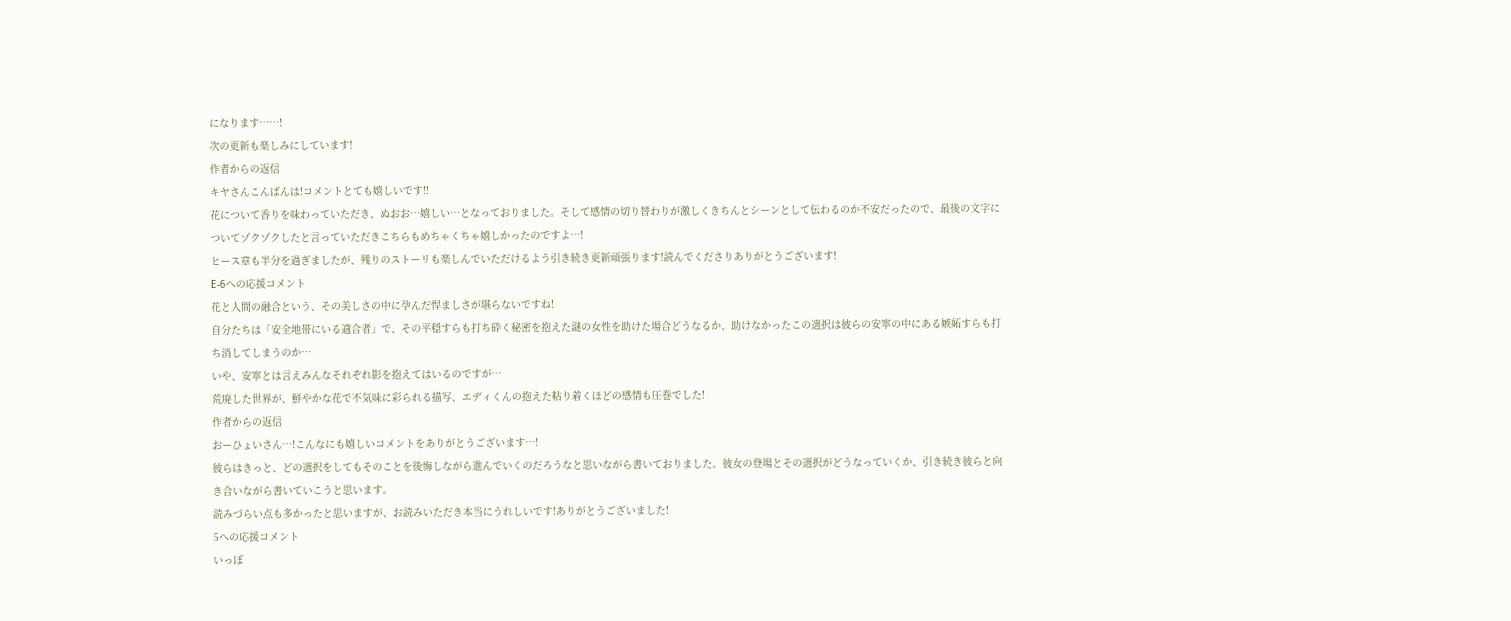になります……!
次の更新も楽しみにしています!
作者からの返信
キヤさんこんばんは!コメントとても嬉しいです!!
花について香りを味わっていただき、ぬおお…嬉しい…となっておりました。そして感情の切り替わりが激しくきちんとシーンとして伝わるのか不安だったので、最後の文字についてゾクゾクしたと言っていただきこちらもめちゃくちゃ嬉しかったのですよ…!
ヒース章も半分を過ぎましたが、残りのストーリも楽しんでいただけるよう引き続き更新頑張ります!読んでくださりありがとうございます!
E-6への応援コメント
花と人間の融合という、その美しさの中に孕んだ悍ましさが堪らないですね!
自分たちは「安全地帯にいる適合者」で、その平穏すらも打ち砕く秘密を抱えた謎の女性を助けた場合どうなるか、助けなかったこの選択は彼らの安寧の中にある嫉妬すらも打ち消してしまうのか…
いや、安寧とは言えみんなそれぞれ影を抱えてはいるのですが…
荒廃した世界が、鮮やかな花で不気味に彩られる描写、エディくんの抱えた粘り着くほどの感情も圧巻でした!
作者からの返信
おーひょいさん…!こんなにも嬉しいコメントをありがとうございます…!
彼らはきっと、どの選択をしてもそのことを後悔しながら進んでいくのだろうなと思いながら書いておりました。彼女の登場とその選択がどうなっていくか、引き続き彼らと向き合いながら書いていこうと思います。
読みづらい点も多かったと思いますが、お読みいただき本当にうれしいです!ありがとうございました!
5への応援コメント
いっぽ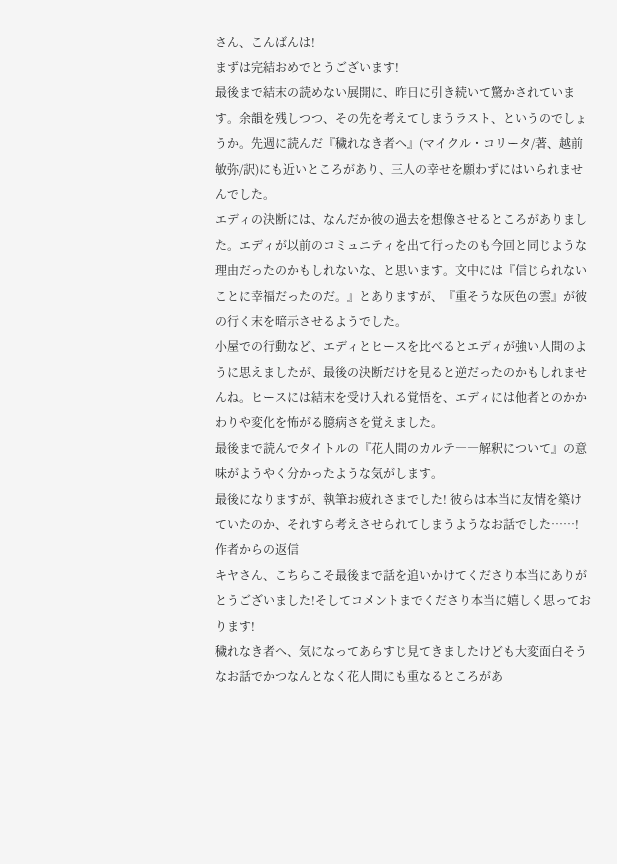さん、こんばんは!
まずは完結おめでとうございます!
最後まで結末の読めない展開に、昨日に引き続いて驚かされています。余韻を残しつつ、その先を考えてしまうラスト、というのでしょうか。先週に読んだ『穢れなき者へ』(マイクル・コリータ/著、越前敏弥/訳)にも近いところがあり、三人の幸せを願わずにはいられませんでした。
エディの決断には、なんだか彼の過去を想像させるところがありました。エディが以前のコミュニティを出て行ったのも今回と同じような理由だったのかもしれないな、と思います。文中には『信じられないことに幸福だったのだ。』とありますが、『重そうな灰色の雲』が彼の行く末を暗示させるようでした。
小屋での行動など、エディとヒースを比べるとエディが強い人間のように思えましたが、最後の決断だけを見ると逆だったのかもしれませんね。ヒースには結末を受け入れる覚悟を、エディには他者とのかかわりや変化を怖がる臆病さを覚えました。
最後まで読んでタイトルの『花人間のカルテ――解釈について』の意味がようやく分かったような気がします。
最後になりますが、執筆お疲れさまでした! 彼らは本当に友情を築けていたのか、それすら考えさせられてしまうようなお話でした……!
作者からの返信
キヤさん、こちらこそ最後まで話を追いかけてくださり本当にありがとうございました!そしてコメントまでくださり本当に嬉しく思っております!
穢れなき者へ、気になってあらすじ見てきましたけども大変面白そうなお話でかつなんとなく花人間にも重なるところがあ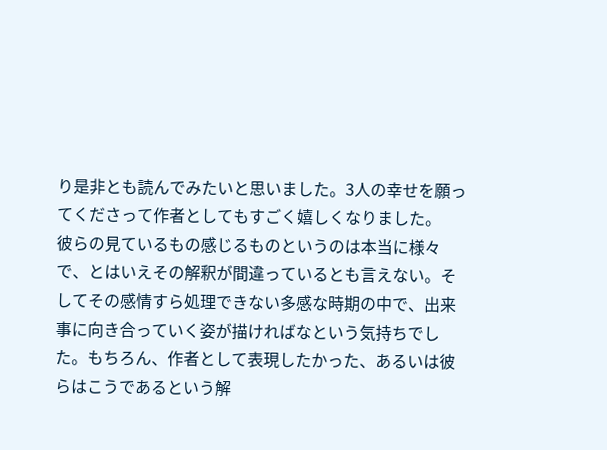り是非とも読んでみたいと思いました。3人の幸せを願ってくださって作者としてもすごく嬉しくなりました。
彼らの見ているもの感じるものというのは本当に様々で、とはいえその解釈が間違っているとも言えない。そしてその感情すら処理できない多感な時期の中で、出来事に向き合っていく姿が描ければなという気持ちでした。もちろん、作者として表現したかった、あるいは彼らはこうであるという解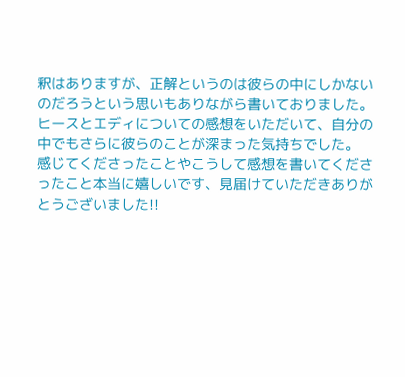釈はありますが、正解というのは彼らの中にしかないのだろうという思いもありながら書いておりました。
ヒースとエディについての感想をいただいて、自分の中でもさらに彼らのことが深まった気持ちでした。
感じてくださったことやこうして感想を書いてくださったこと本当に嬉しいです、見届けていただきありがとうございました!!